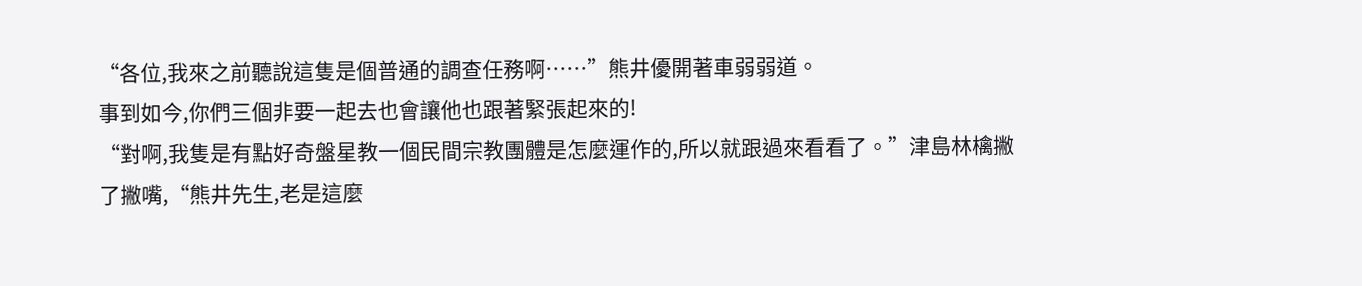“各位,我來之前聽說這隻是個普通的調查任務啊……”熊井優開著車弱弱道。
事到如今,你們三個非要一起去也會讓他也跟著緊張起來的!
“對啊,我隻是有點好奇盤星教一個民間宗教團體是怎麼運作的,所以就跟過來看看了。”津島林檎撇了撇嘴,“熊井先生,老是這麼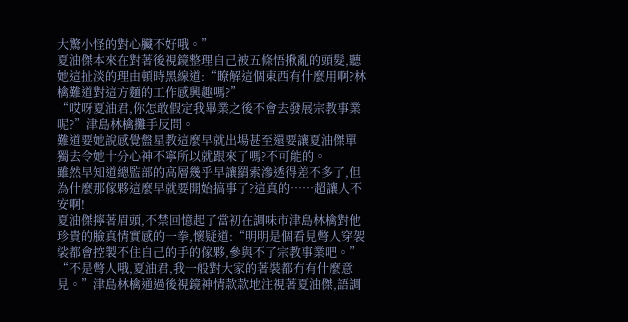大驚小怪的對心臟不好哦。”
夏油傑本來在對著後視鏡整理自己被五條悟揪亂的頭髮,聽她這扯淡的理由頓時黑線道:“瞭解這個東西有什麼用啊?林檎難道對這方麵的工作感興趣嗎?”
“哎呀夏油君,你怎敢假定我畢業之後不會去發展宗教事業呢?”津島林檎攤手反問。
難道要她說感覺盤星教這麼早就出場甚至還要讓夏油傑單獨去令她十分心神不寧所以就跟來了嗎?不可能的。
雖然早知道總監部的高層幾乎早讓羂索滲透得差不多了,但為什麼那傢夥這麼早就要開始搞事了?這真的……超讓人不安啊!
夏油傑擰著眉頭,不禁回憶起了當初在調味市津島林檎對他珍貴的臉真情實感的一拳,懷疑道:“明明是個看見彆人穿袈裟都會控製不住自己的手的傢夥,參與不了宗教事業吧。”
“不是彆人哦,夏油君,我一般對大家的著裝都冇有什麼意見。”津島林檎通過後視鏡神情款款地注視著夏油傑,語調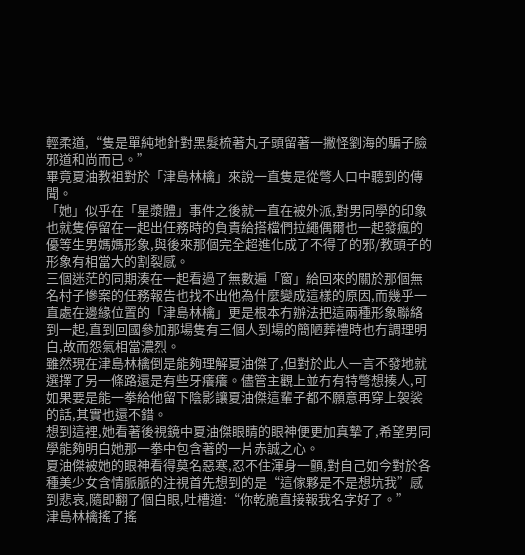輕柔道,“隻是單純地針對黑髮梳著丸子頭留著一撇怪劉海的騙子臉邪道和尚而已。”
畢竟夏油教祖對於「津島林檎」來說一直隻是從彆人口中聽到的傳聞。
「她」似乎在「星漿體」事件之後就一直在被外派,對男同學的印象也就隻停留在一起出任務時的負責給搭檔們拉繩偶爾也一起發瘋的優等生男媽媽形象,與後來那個完全超進化成了不得了的邪/教頭子的形象有相當大的割裂感。
三個迷茫的同期湊在一起看過了無數遍「窗」給回來的關於那個無名村子慘案的任務報告也找不出他為什麼變成這樣的原因,而幾乎一直處在邊緣位置的「津島林檎」更是根本冇辦法把這兩種形象聯絡到一起,直到回國參加那場隻有三個人到場的簡陋葬禮時也冇調理明白,故而怨氣相當濃烈。
雖然現在津島林檎倒是能夠理解夏油傑了,但對於此人一言不發地就選擇了另一條路還是有些牙癢癢。儘管主觀上並冇有特彆想揍人,可如果要是能一拳給他留下陰影讓夏油傑這輩子都不願意再穿上袈裟的話,其實也還不錯。
想到這裡,她看著後視鏡中夏油傑眼睛的眼神便更加真摯了,希望男同學能夠明白她那一拳中包含著的一片赤誠之心。
夏油傑被她的眼神看得莫名惡寒,忍不住渾身一顫,對自己如今對於各種美少女含情脈脈的注視首先想到的是“這傢夥是不是想坑我”感到悲哀,隨即翻了個白眼,吐槽道:“你乾脆直接報我名字好了。”
津島林檎搖了搖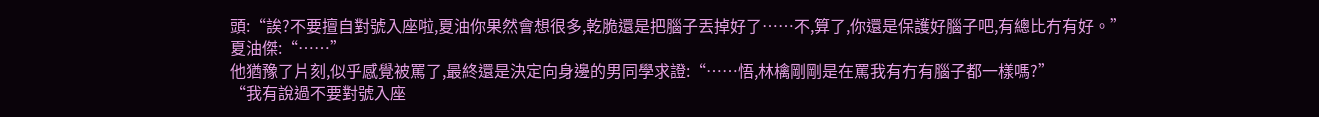頭:“誒?不要擅自對號入座啦,夏油你果然會想很多,乾脆還是把腦子丟掉好了……不,算了,你還是保護好腦子吧,有總比冇有好。”
夏油傑:“……”
他猶豫了片刻,似乎感覺被罵了,最終還是決定向身邊的男同學求證:“……悟,林檎剛剛是在罵我有冇有腦子都一樣嗎?”
“我有說過不要對號入座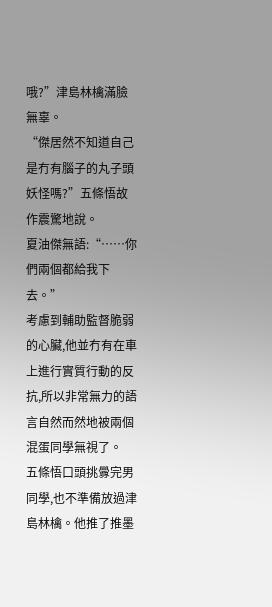哦?”津島林檎滿臉無辜。
“傑居然不知道自己是冇有腦子的丸子頭妖怪嗎?”五條悟故作震驚地說。
夏油傑無語:“……你們兩個都給我下去。”
考慮到輔助監督脆弱的心臟,他並冇有在車上進行實質行動的反抗,所以非常無力的語言自然而然地被兩個混蛋同學無視了。
五條悟口頭挑釁完男同學,也不準備放過津島林檎。他推了推墨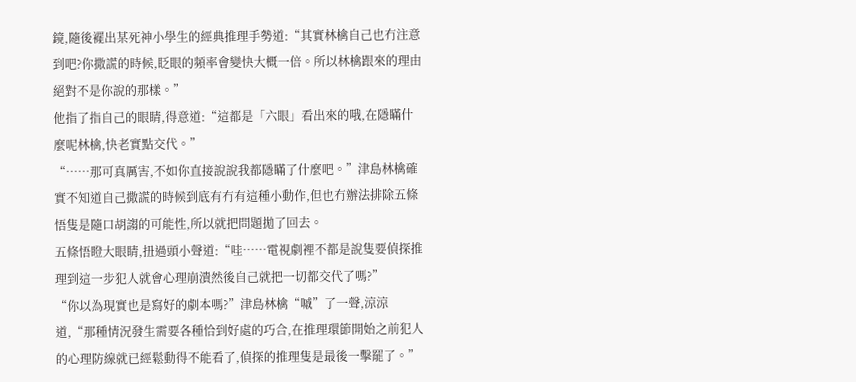鏡,隨後襬出某死神小學生的經典推理手勢道:“其實林檎自己也冇注意到吧?你撒謊的時候,眨眼的頻率會變快大概一倍。所以林檎跟來的理由絕對不是你說的那樣。”
他指了指自己的眼睛,得意道:“這都是「六眼」看出來的哦,在隱瞞什麼呢林檎,快老實點交代。”
“……那可真厲害,不如你直接說說我都隱瞞了什麼吧。”津島林檎確實不知道自己撒謊的時候到底有冇有這種小動作,但也冇辦法排除五條悟隻是隨口胡謅的可能性,所以就把問題拋了回去。
五條悟瞪大眼睛,扭過頭小聲道:“哇……電視劇裡不都是說隻要偵探推理到這一步犯人就會心理崩潰然後自己就把一切都交代了嗎?”
“你以為現實也是寫好的劇本嗎?”津島林檎“嘁”了一聲,涼涼道,“那種情況發生需要各種恰到好處的巧合,在推理環節開始之前犯人的心理防線就已經鬆動得不能看了,偵探的推理隻是最後一擊罷了。”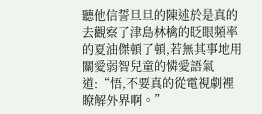聽他信誓旦旦的陳述於是真的去觀察了津島林檎的眨眼頻率的夏油傑頓了頓,若無其事地用關愛弱智兒童的憐愛語氣道:“悟,不要真的從電視劇裡瞭解外界啊。”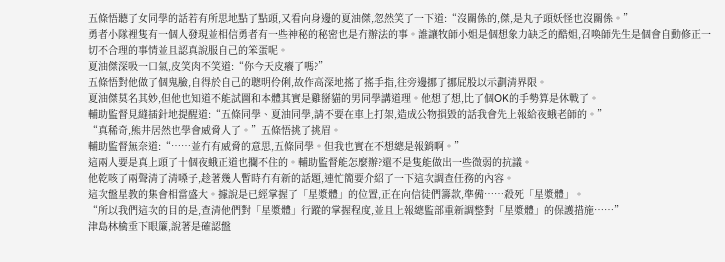五條悟聽了女同學的話若有所思地點了點頭,又看向身邊的夏油傑,忽然笑了一下道:“沒關係的,傑,是丸子頭妖怪也沒關係。”
勇者小隊裡隻有一個人發現並相信勇者有一些神秘的秘密也是冇辦法的事。誰讓牧師小姐是個想象力缺乏的酷姐,召喚師先生是個會自動修正一切不合理的事情並且認真說服自己的笨蛋呢。
夏油傑深吸一口氣,皮笑肉不笑道:“你今天皮癢了嗎?”
五條悟對他做了個鬼臉,自得於自己的聰明伶俐,故作高深地搖了搖手指,往旁邊挪了挪屁股以示劃清界限。
夏油傑莫名其妙,但他也知道不能試圖和本體其實是雞掰貓的男同學講道理。他想了想,比了個OK的手勢算是休戰了。
輔助監督見縫插針地提醒道:“五條同學、夏油同學,請不要在車上打架,造成公物損毀的話我會先上報給夜蛾老師的。”
“真稀奇,熊井居然也學會威脅人了。”五條悟挑了挑眉。
輔助監督無奈道:“……並冇有威脅的意思,五條同學。但我也實在不想總是報銷啊。”
這兩人要是真上頭了十個夜蛾正道也攔不住的。輔助監督能怎麼辦?還不是隻能做出一些微弱的抗議。
他乾咳了兩聲清了清嗓子,趁著幾人暫時冇有新的話題,連忙簡要介紹了一下這次調查任務的內容。
這次盤星教的集會相當盛大。據說是已經掌握了「星漿體」的位置,正在向信徒們籌款,準備……殺死「星漿體」。
“所以我們這次的目的是,查清他們對「星漿體」行蹤的掌握程度,並且上報總監部重新調整對「星漿體」的保護措施……”
津島林檎垂下眼簾,說著是確認盤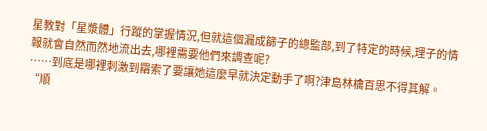星教對「星漿體」行蹤的掌握情況,但就這個漏成篩子的總監部,到了特定的時候,理子的情報就會自然而然地流出去,哪裡需要他們來調查呢?
……到底是哪裡刺激到羂索了要讓她這麼早就決定動手了啊?津島林檎百思不得其解。
“順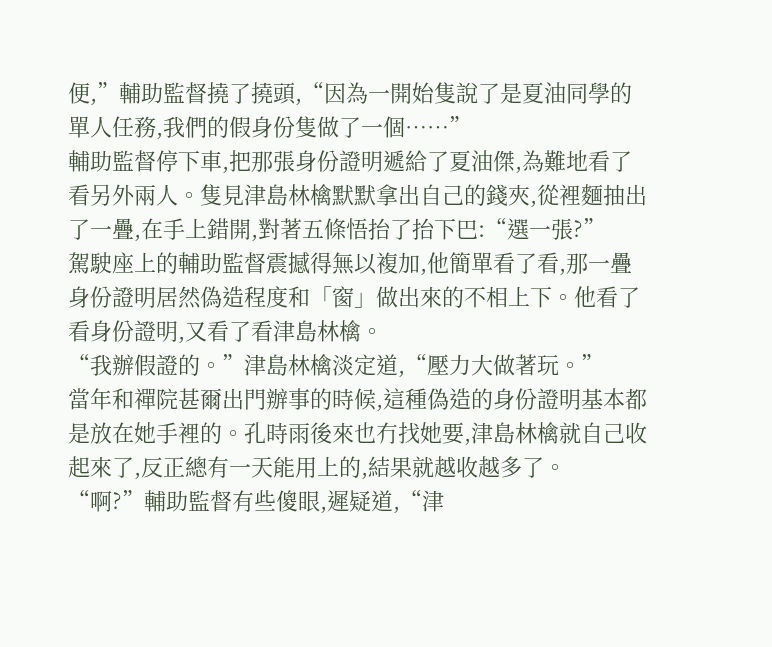便,”輔助監督撓了撓頭,“因為一開始隻說了是夏油同學的單人任務,我們的假身份隻做了一個……”
輔助監督停下車,把那張身份證明遞給了夏油傑,為難地看了看另外兩人。隻見津島林檎默默拿出自己的錢夾,從裡麵抽出了一疊,在手上錯開,對著五條悟抬了抬下巴:“選一張?”
駕駛座上的輔助監督震撼得無以複加,他簡單看了看,那一疊身份證明居然偽造程度和「窗」做出來的不相上下。他看了看身份證明,又看了看津島林檎。
“我辦假證的。”津島林檎淡定道,“壓力大做著玩。”
當年和禪院甚爾出門辦事的時候,這種偽造的身份證明基本都是放在她手裡的。孔時雨後來也冇找她要,津島林檎就自己收起來了,反正總有一天能用上的,結果就越收越多了。
“啊?”輔助監督有些傻眼,遲疑道,“津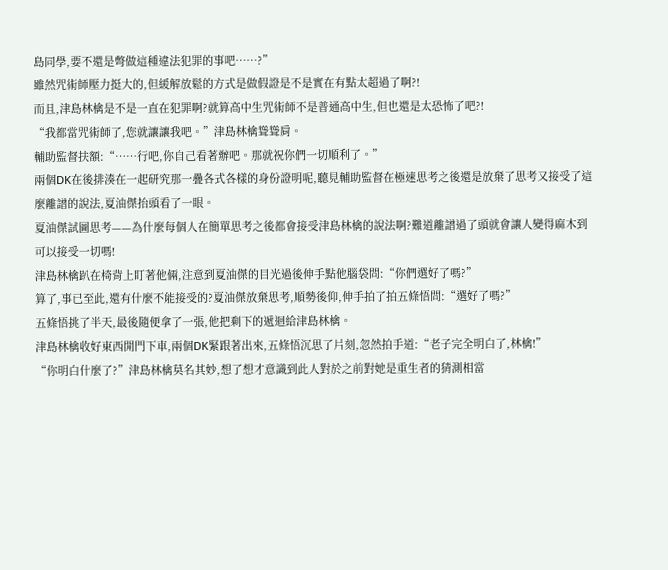島同學,要不還是彆做這種違法犯罪的事吧……?”
雖然咒術師壓力挺大的,但緩解放鬆的方式是做假證是不是實在有點太超過了啊?!
而且,津島林檎是不是一直在犯罪啊?就算高中生咒術師不是普通高中生,但也還是太恐怖了吧?!
“我都當咒術師了,您就讓讓我吧。”津島林檎聳聳肩。
輔助監督扶額:“……行吧,你自己看著辦吧。那就祝你們一切順利了。”
兩個DK在後排湊在一起研究那一疊各式各樣的身份證明呢,聽見輔助監督在極速思考之後還是放棄了思考又接受了這麼離譜的說法,夏油傑抬頭看了一眼。
夏油傑試圖思考——為什麼每個人在簡單思考之後都會接受津島林檎的說法啊?難道離譜過了頭就會讓人變得麻木到可以接受一切嗎!
津島林檎趴在椅背上盯著他倆,注意到夏油傑的目光過後伸手點他腦袋問:“你們選好了嗎?”
算了,事已至此,還有什麼不能接受的?夏油傑放棄思考,順勢後仰,伸手拍了拍五條悟問:“選好了嗎?”
五條悟挑了半天,最後隨便拿了一張,他把剩下的遞迴給津島林檎。
津島林檎收好東西開門下車,兩個DK緊跟著出來,五條悟沉思了片刻,忽然拍手道:“老子完全明白了,林檎!”
“你明白什麼了?”津島林檎莫名其妙,想了想才意識到此人對於之前對她是重生者的猜測相當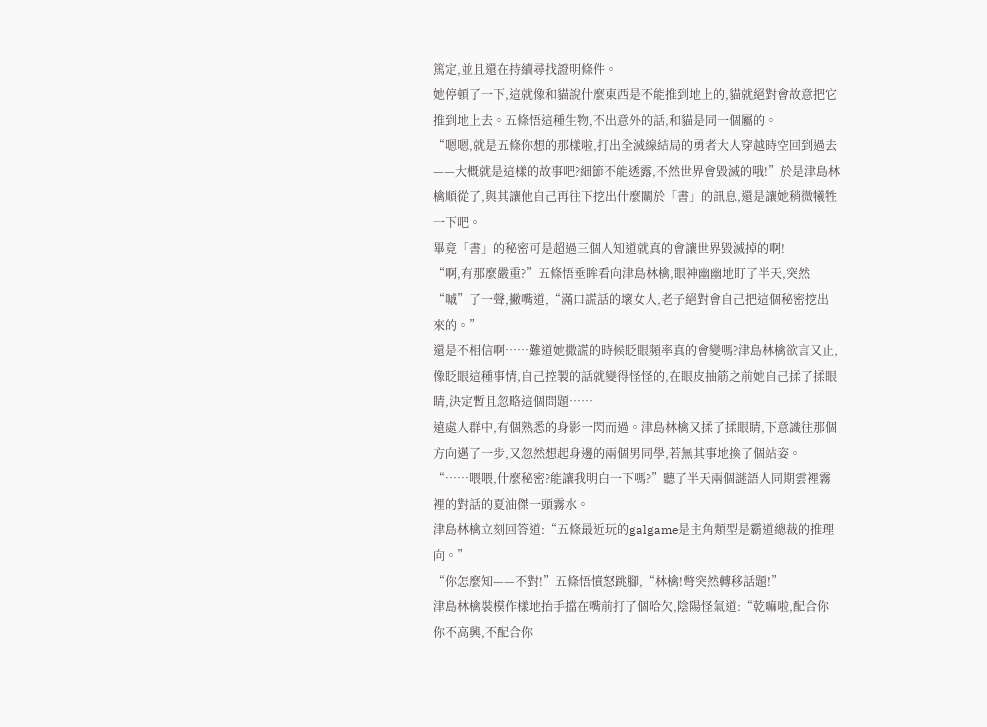篤定,並且還在持續尋找證明條件。
她停頓了一下,這就像和貓說什麼東西是不能推到地上的,貓就絕對會故意把它推到地上去。五條悟這種生物,不出意外的話,和貓是同一個屬的。
“嗯嗯,就是五條你想的那樣啦,打出全滅線結局的勇者大人穿越時空回到過去——大概就是這樣的故事吧?細節不能透露,不然世界會毀滅的哦!”於是津島林檎順從了,與其讓他自己再往下挖出什麼關於「書」的訊息,還是讓她稍微犧牲一下吧。
畢竟「書」的秘密可是超過三個人知道就真的會讓世界毀滅掉的啊!
“啊,有那麼嚴重?”五條悟垂眸看向津島林檎,眼神幽幽地盯了半天,突然“嘁”了一聲,撇嘴道,“滿口謊話的壞女人,老子絕對會自己把這個秘密挖出來的。”
還是不相信啊……難道她撒謊的時候眨眼頻率真的會變嗎?津島林檎欲言又止,像眨眼這種事情,自己控製的話就變得怪怪的,在眼皮抽筋之前她自己揉了揉眼睛,決定暫且忽略這個問題……
遠處人群中,有個熟悉的身影一閃而過。津島林檎又揉了揉眼睛,下意識往那個方向邁了一步,又忽然想起身邊的兩個男同學,若無其事地換了個站姿。
“……喂喂,什麼秘密?能讓我明白一下嗎?”聽了半天兩個謎語人同期雲裡霧裡的對話的夏油傑一頭霧水。
津島林檎立刻回答道:“五條最近玩的galgame是主角類型是霸道總裁的推理向。”
“你怎麼知——不對!”五條悟憤怒跳腳,“林檎!彆突然轉移話題!”
津島林檎裝模作樣地抬手擋在嘴前打了個哈欠,陰陽怪氣道:“乾嘛啦,配合你你不高興,不配合你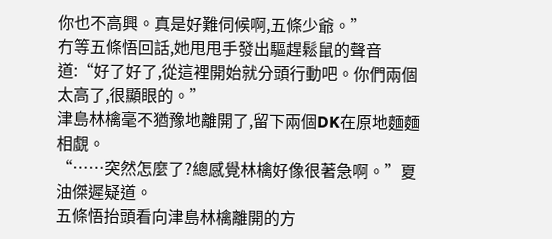你也不高興。真是好難伺候啊,五條少爺。”
冇等五條悟回話,她甩甩手發出驅趕鬆鼠的聲音道:“好了好了,從這裡開始就分頭行動吧。你們兩個太高了,很顯眼的。”
津島林檎毫不猶豫地離開了,留下兩個DK在原地麵麵相覷。
“……突然怎麼了?總感覺林檎好像很著急啊。”夏油傑遲疑道。
五條悟抬頭看向津島林檎離開的方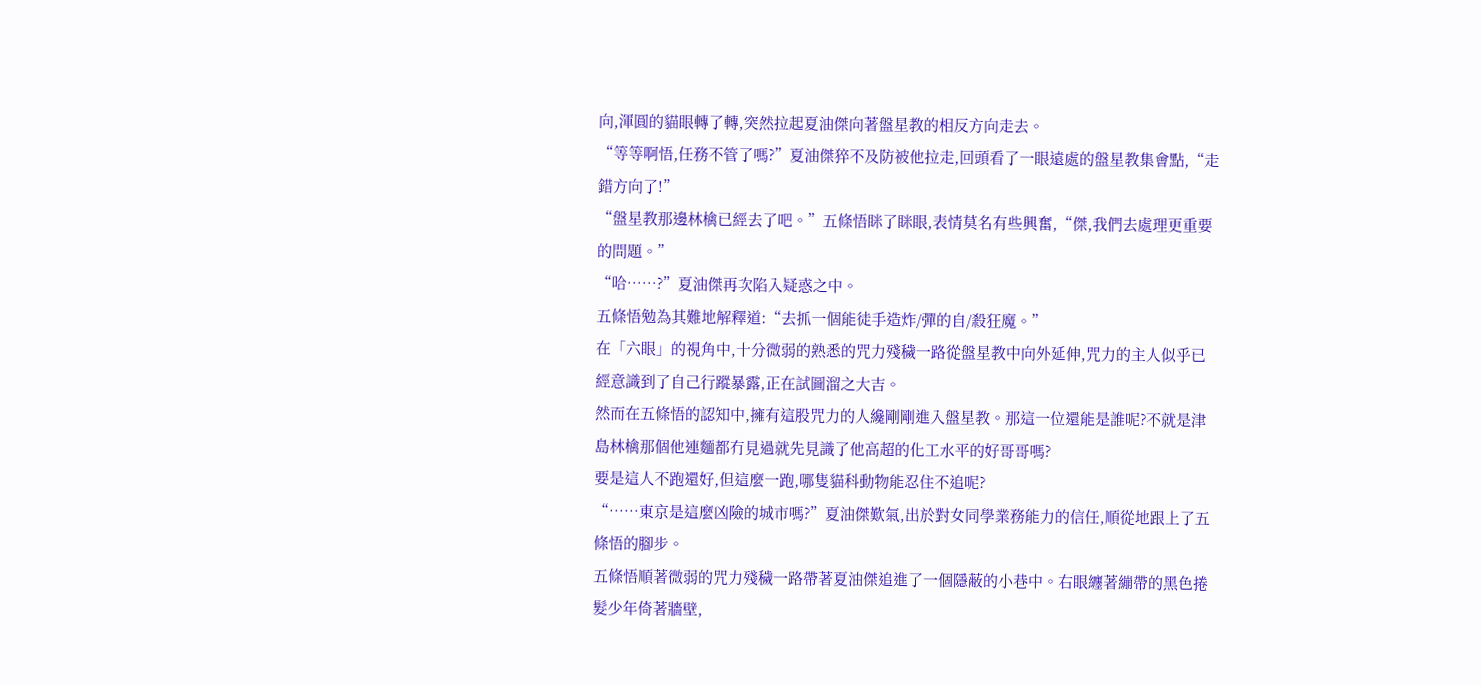向,渾圓的貓眼轉了轉,突然拉起夏油傑向著盤星教的相反方向走去。
“等等啊悟,任務不管了嗎?”夏油傑猝不及防被他拉走,回頭看了一眼遠處的盤星教集會點,“走錯方向了!”
“盤星教那邊林檎已經去了吧。”五條悟眯了眯眼,表情莫名有些興奮,“傑,我們去處理更重要的問題。”
“哈……?”夏油傑再次陷入疑惑之中。
五條悟勉為其難地解釋道:“去抓一個能徒手造炸/彈的自/殺狂魔。”
在「六眼」的視角中,十分微弱的熟悉的咒力殘穢一路從盤星教中向外延伸,咒力的主人似乎已經意識到了自己行蹤暴露,正在試圖溜之大吉。
然而在五條悟的認知中,擁有這股咒力的人纔剛剛進入盤星教。那這一位還能是誰呢?不就是津島林檎那個他連麵都冇見過就先見識了他高超的化工水平的好哥哥嗎?
要是這人不跑還好,但這麼一跑,哪隻貓科動物能忍住不追呢?
“……東京是這麼凶險的城市嗎?”夏油傑歎氣,出於對女同學業務能力的信任,順從地跟上了五條悟的腳步。
五條悟順著微弱的咒力殘穢一路帶著夏油傑追進了一個隱蔽的小巷中。右眼纏著繃帶的黑色捲髮少年倚著牆壁,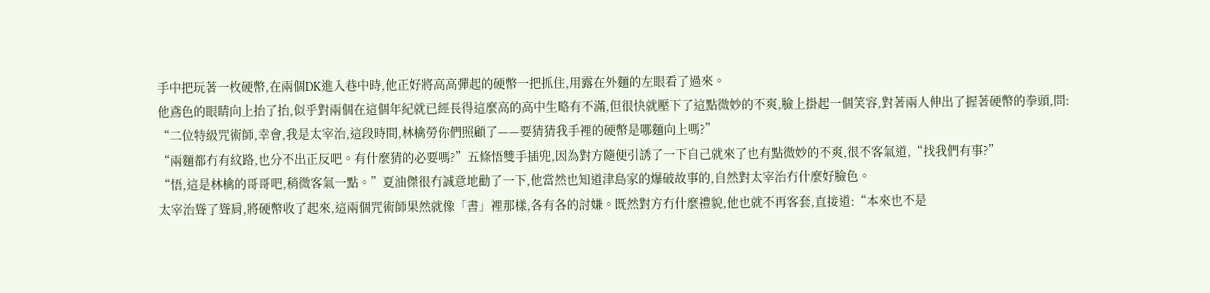手中把玩著一枚硬幣,在兩個DK進入巷中時,他正好將高高彈起的硬幣一把抓住,用露在外麵的左眼看了過來。
他鳶色的眼睛向上抬了抬,似乎對兩個在這個年紀就已經長得這麼高的高中生略有不滿,但很快就壓下了這點微妙的不爽,臉上掛起一個笑容,對著兩人伸出了握著硬幣的拳頭,問:
“二位特級咒術師,幸會,我是太宰治,這段時間,林檎勞你們照顧了——要猜猜我手裡的硬幣是哪麵向上嗎?”
“兩麵都冇有紋路,也分不出正反吧。有什麼猜的必要嗎?”五條悟雙手插兜,因為對方隨便引誘了一下自己就來了也有點微妙的不爽,很不客氣道,“找我們有事?”
“悟,這是林檎的哥哥吧,稍微客氣一點。”夏油傑很冇誠意地勸了一下,他當然也知道津島家的爆破故事的,自然對太宰治冇什麼好臉色。
太宰治聳了聳肩,將硬幣收了起來,這兩個咒術師果然就像「書」裡那樣,各有各的討嫌。既然對方冇什麼禮貌,他也就不再客套,直接道:“本來也不是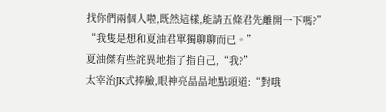找你們兩個人啦,既然這樣,能請五條君先離開一下嗎?”
“我隻是想和夏油君單獨聊聊而已。”
夏油傑有些詫異地指了指自己,“我?”
太宰治JK式捧臉,眼神亮晶晶地點頭道:“對哦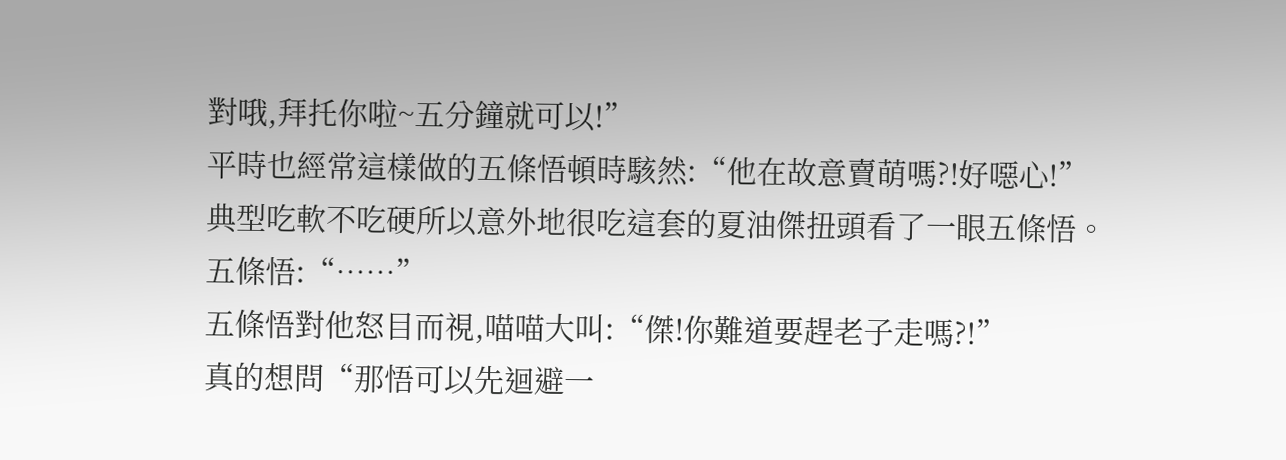對哦,拜托你啦~五分鐘就可以!”
平時也經常這樣做的五條悟頓時駭然:“他在故意賣萌嗎?!好噁心!”
典型吃軟不吃硬所以意外地很吃這套的夏油傑扭頭看了一眼五條悟。
五條悟:“……”
五條悟對他怒目而視,喵喵大叫:“傑!你難道要趕老子走嗎?!”
真的想問“那悟可以先迴避一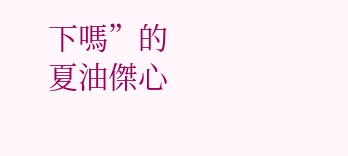下嗎”的夏油傑心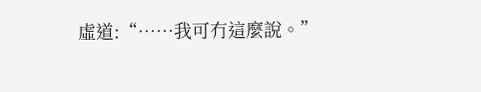虛道:“……我可冇這麼說。”